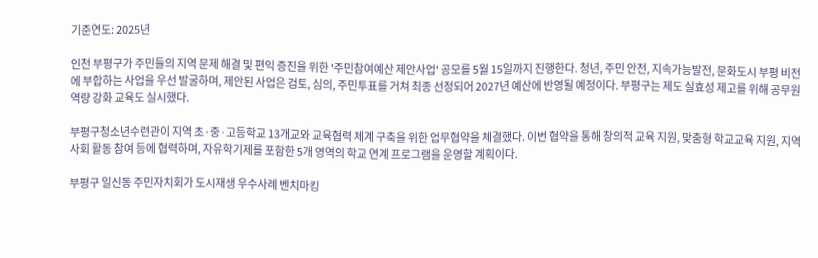기준연도: 2025년

인천 부평구가 주민들의 지역 문제 해결 및 편익 증진을 위한 '주민참여예산 제안사업' 공모를 5월 15일까지 진행한다. 청년, 주민 안전, 지속가능발전, 문화도시 부평 비전에 부합하는 사업을 우선 발굴하며, 제안된 사업은 검토, 심의, 주민투표를 거쳐 최종 선정되어 2027년 예산에 반영될 예정이다. 부평구는 제도 실효성 제고를 위해 공무원 역량 강화 교육도 실시했다.

부평구청소년수련관이 지역 초·중·고등학교 13개교와 교육협력 체계 구축을 위한 업무협약을 체결했다. 이번 협약을 통해 창의적 교육 지원, 맞춤형 학교교육 지원, 지역사회 활동 참여 등에 협력하며, 자유학기제를 포함한 5개 영역의 학교 연계 프로그램을 운영할 계획이다.

부평구 일신동 주민자치회가 도시재생 우수사례 벤치마킹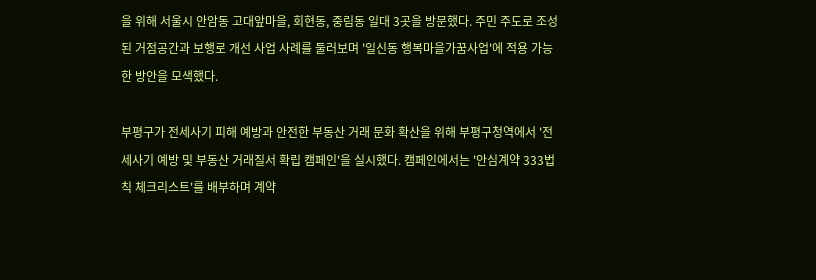을 위해 서울시 안암동 고대앞마을, 회현동, 중림동 일대 3곳을 방문했다. 주민 주도로 조성된 거점공간과 보행로 개선 사업 사례를 둘러보며 '일신동 행복마을가꿈사업'에 적용 가능한 방안을 모색했다.

부평구가 전세사기 피해 예방과 안전한 부동산 거래 문화 확산을 위해 부평구청역에서 '전세사기 예방 및 부동산 거래질서 확립 캠페인'을 실시했다. 캠페인에서는 '안심계약 333법칙 체크리스트'를 배부하며 계약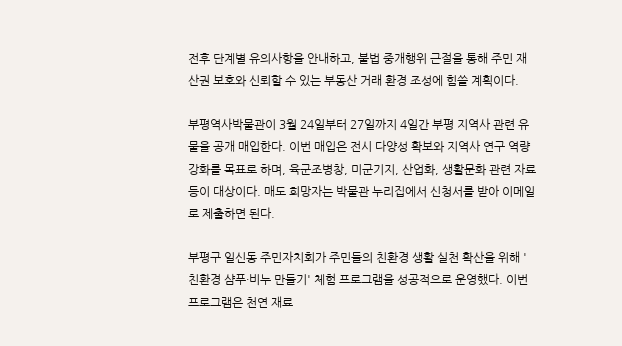전후 단계별 유의사항을 안내하고, 불법 중개행위 근절을 통해 주민 재산권 보호와 신뢰할 수 있는 부동산 거래 환경 조성에 힘쓸 계획이다.

부평역사박물관이 3월 24일부터 27일까지 4일간 부평 지역사 관련 유물을 공개 매입한다. 이번 매입은 전시 다양성 확보와 지역사 연구 역량 강화를 목표로 하며, 육군조병창, 미군기지, 산업화, 생활문화 관련 자료 등이 대상이다. 매도 희망자는 박물관 누리집에서 신청서를 받아 이메일로 제출하면 된다.

부평구 일신동 주민자치회가 주민들의 친환경 생활 실천 확산을 위해 '친환경 샴푸·비누 만들기' 체험 프로그램을 성공적으로 운영했다. 이번 프로그램은 천연 재료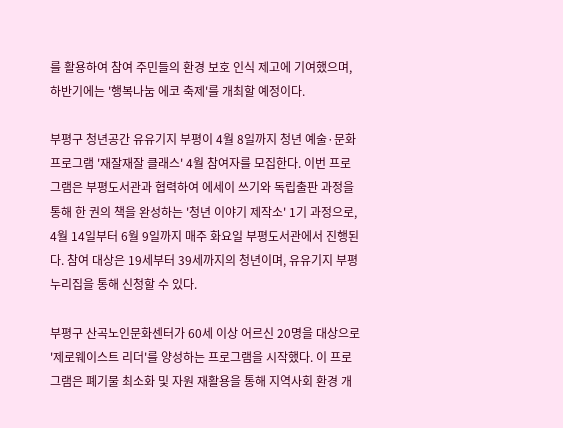를 활용하여 참여 주민들의 환경 보호 인식 제고에 기여했으며, 하반기에는 '행복나눔 에코 축제'를 개최할 예정이다.

부평구 청년공간 유유기지 부평이 4월 8일까지 청년 예술·문화 프로그램 '재잘재잘 클래스' 4월 참여자를 모집한다. 이번 프로그램은 부평도서관과 협력하여 에세이 쓰기와 독립출판 과정을 통해 한 권의 책을 완성하는 '청년 이야기 제작소' 1기 과정으로, 4월 14일부터 6월 9일까지 매주 화요일 부평도서관에서 진행된다. 참여 대상은 19세부터 39세까지의 청년이며, 유유기지 부평 누리집을 통해 신청할 수 있다.

부평구 산곡노인문화센터가 60세 이상 어르신 20명을 대상으로 '제로웨이스트 리더'를 양성하는 프로그램을 시작했다. 이 프로그램은 폐기물 최소화 및 자원 재활용을 통해 지역사회 환경 개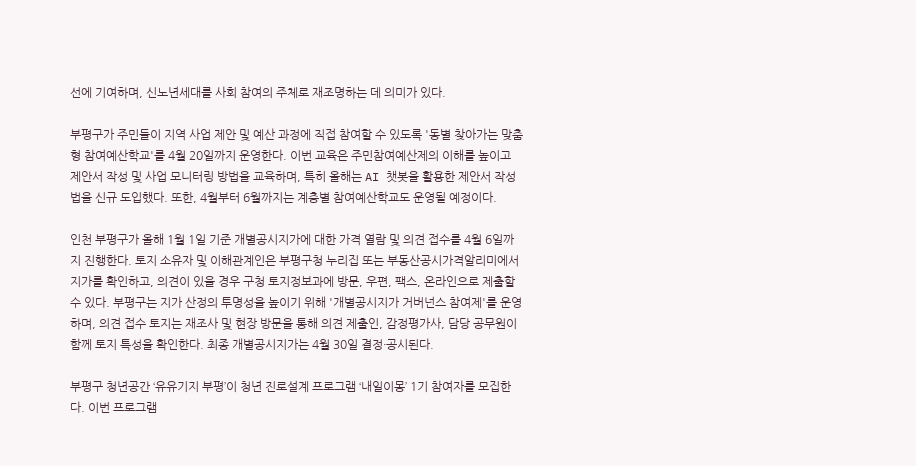선에 기여하며, 신노년세대를 사회 참여의 주체로 재조명하는 데 의미가 있다.

부평구가 주민들이 지역 사업 제안 및 예산 과정에 직접 참여할 수 있도록 '동별 찾아가는 맞춤형 참여예산학교'를 4월 20일까지 운영한다. 이번 교육은 주민참여예산제의 이해를 높이고 제안서 작성 및 사업 모니터링 방법을 교육하며, 특히 올해는 AI 챗봇을 활용한 제안서 작성법을 신규 도입했다. 또한, 4월부터 6월까지는 계층별 참여예산학교도 운영될 예정이다.

인천 부평구가 올해 1월 1일 기준 개별공시지가에 대한 가격 열람 및 의견 접수를 4월 6일까지 진행한다. 토지 소유자 및 이해관계인은 부평구청 누리집 또는 부동산공시가격알리미에서 지가를 확인하고, 의견이 있을 경우 구청 토지정보과에 방문, 우편, 팩스, 온라인으로 제출할 수 있다. 부평구는 지가 산정의 투명성을 높이기 위해 '개별공시지가 거버넌스 참여제'를 운영하며, 의견 접수 토지는 재조사 및 현장 방문을 통해 의견 제출인, 감정평가사, 담당 공무원이 함께 토지 특성을 확인한다. 최종 개별공시지가는 4월 30일 결정·공시된다.

부평구 청년공간 ‘유유기지 부평’이 청년 진로설계 프로그램 ‘내일이몽’ 1기 참여자를 모집한다. 이번 프로그램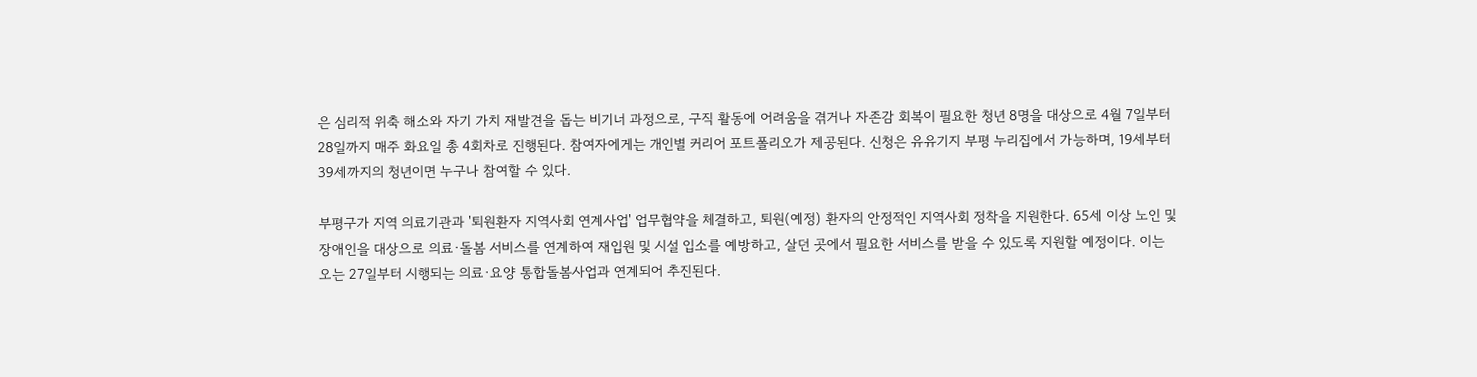은 심리적 위축 해소와 자기 가치 재발견을 돕는 비기너 과정으로, 구직 활동에 어려움을 겪거나 자존감 회복이 필요한 청년 8명을 대상으로 4월 7일부터 28일까지 매주 화요일 총 4회차로 진행된다. 참여자에게는 개인별 커리어 포트폴리오가 제공된다. 신청은 유유기지 부평 누리집에서 가능하며, 19세부터 39세까지의 청년이면 누구나 참여할 수 있다.

부평구가 지역 의료기관과 '퇴원환자 지역사회 연계사업' 업무협약을 체결하고, 퇴원(예정) 환자의 안정적인 지역사회 정착을 지원한다. 65세 이상 노인 및 장애인을 대상으로 의료·돌봄 서비스를 연계하여 재입원 및 시설 입소를 예방하고, 살던 곳에서 필요한 서비스를 받을 수 있도록 지원할 예정이다. 이는 오는 27일부터 시행되는 의료·요양 통합돌봄사업과 연계되어 추진된다.